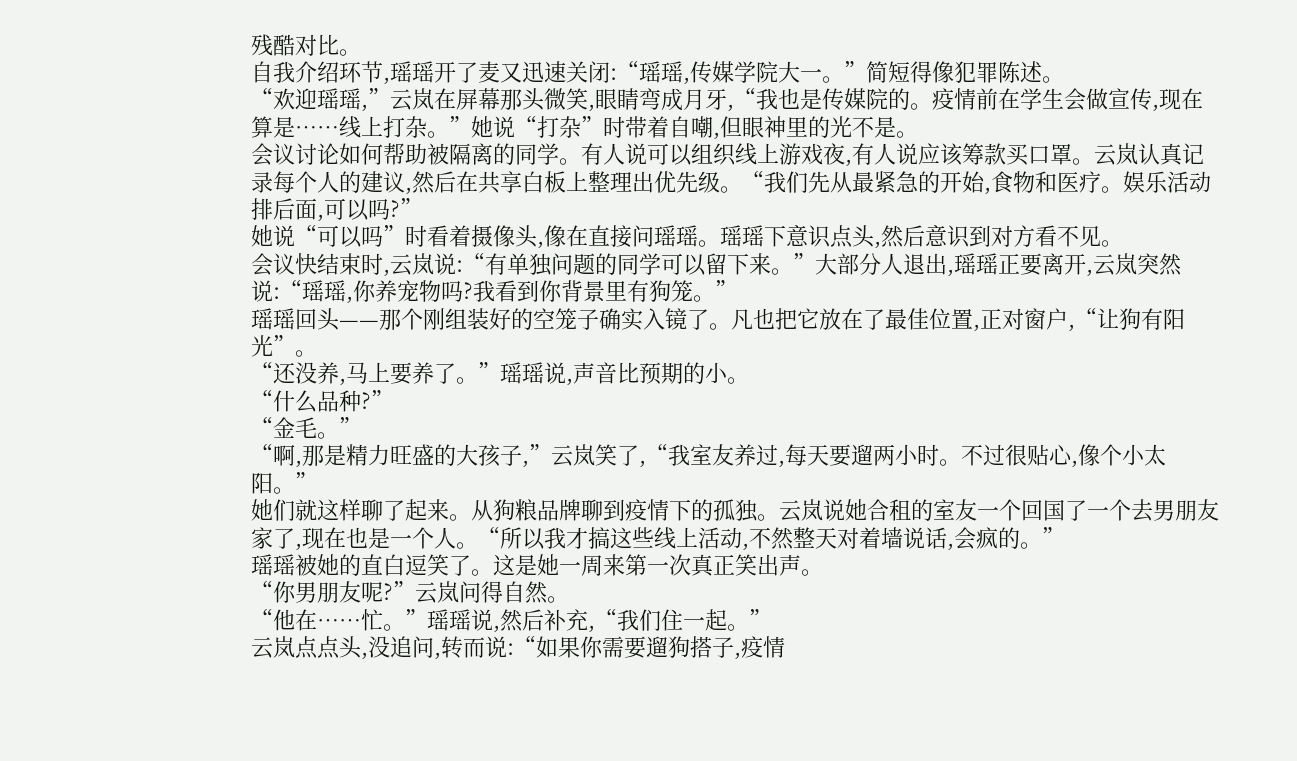残酷对比。
自我介绍环节,瑶瑶开了麦又迅速关闭:“瑶瑶,传媒学院大一。”简短得像犯罪陈述。
“欢迎瑶瑶,”云岚在屏幕那头微笑,眼睛弯成月牙,“我也是传媒院的。疫情前在学生会做宣传,现在算是……线上打杂。”她说“打杂”时带着自嘲,但眼神里的光不是。
会议讨论如何帮助被隔离的同学。有人说可以组织线上游戏夜,有人说应该筹款买口罩。云岚认真记录每个人的建议,然后在共享白板上整理出优先级。“我们先从最紧急的开始,食物和医疗。娱乐活动排后面,可以吗?”
她说“可以吗”时看着摄像头,像在直接问瑶瑶。瑶瑶下意识点头,然后意识到对方看不见。
会议快结束时,云岚说:“有单独问题的同学可以留下来。”大部分人退出,瑶瑶正要离开,云岚突然说:“瑶瑶,你养宠物吗?我看到你背景里有狗笼。”
瑶瑶回头——那个刚组装好的空笼子确实入镜了。凡也把它放在了最佳位置,正对窗户,“让狗有阳光”。
“还没养,马上要养了。”瑶瑶说,声音比预期的小。
“什么品种?”
“金毛。”
“啊,那是精力旺盛的大孩子,”云岚笑了,“我室友养过,每天要遛两小时。不过很贴心,像个小太阳。”
她们就这样聊了起来。从狗粮品牌聊到疫情下的孤独。云岚说她合租的室友一个回国了一个去男朋友家了,现在也是一个人。“所以我才搞这些线上活动,不然整天对着墙说话,会疯的。”
瑶瑶被她的直白逗笑了。这是她一周来第一次真正笑出声。
“你男朋友呢?”云岚问得自然。
“他在……忙。”瑶瑶说,然后补充,“我们住一起。”
云岚点点头,没追问,转而说:“如果你需要遛狗搭子,疫情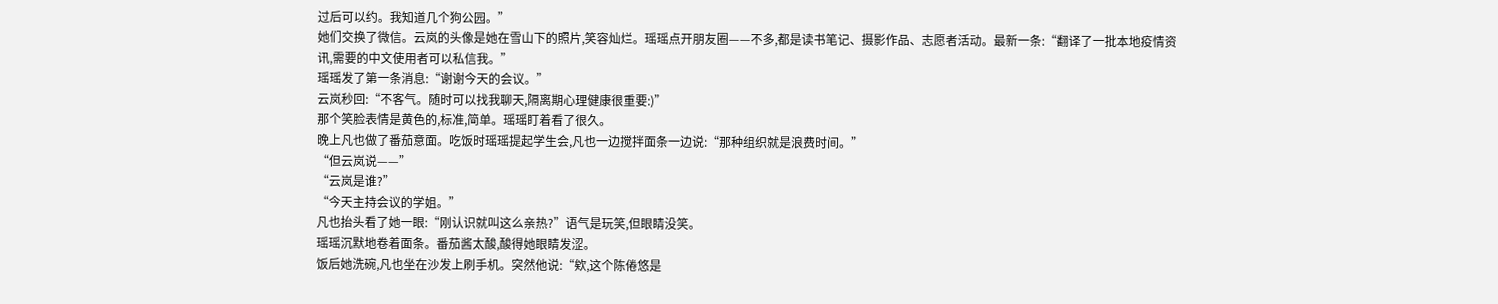过后可以约。我知道几个狗公园。”
她们交换了微信。云岚的头像是她在雪山下的照片,笑容灿烂。瑶瑶点开朋友圈——不多,都是读书笔记、摄影作品、志愿者活动。最新一条:“翻译了一批本地疫情资讯,需要的中文使用者可以私信我。”
瑶瑶发了第一条消息:“谢谢今天的会议。”
云岚秒回:“不客气。随时可以找我聊天,隔离期心理健康很重要:)”
那个笑脸表情是黄色的,标准,简单。瑶瑶盯着看了很久。
晚上凡也做了番茄意面。吃饭时瑶瑶提起学生会,凡也一边搅拌面条一边说:“那种组织就是浪费时间。”
“但云岚说——”
“云岚是谁?”
“今天主持会议的学姐。”
凡也抬头看了她一眼:“刚认识就叫这么亲热?”语气是玩笑,但眼睛没笑。
瑶瑶沉默地卷着面条。番茄酱太酸,酸得她眼睛发涩。
饭后她洗碗,凡也坐在沙发上刷手机。突然他说:“欸,这个陈倦悠是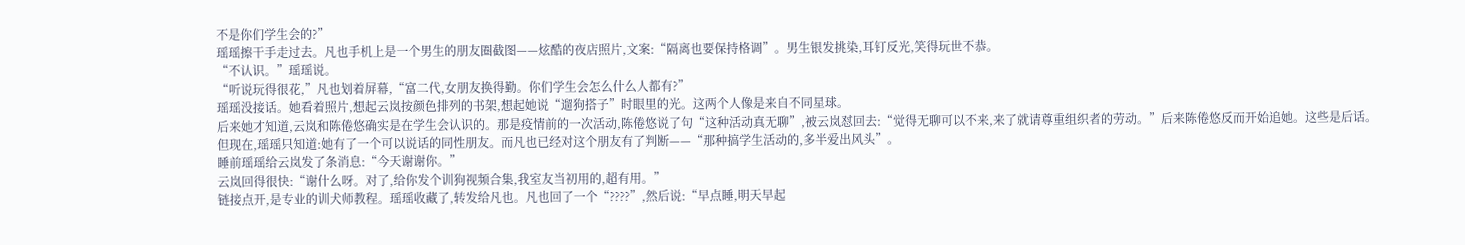不是你们学生会的?”
瑶瑶擦干手走过去。凡也手机上是一个男生的朋友圈截图——炫酷的夜店照片,文案:“隔离也要保持格调”。男生银发挑染,耳钉反光,笑得玩世不恭。
“不认识。”瑶瑶说。
“听说玩得很花,”凡也划着屏幕,“富二代,女朋友换得勤。你们学生会怎么什么人都有?”
瑶瑶没接话。她看着照片,想起云岚按颜色排列的书架,想起她说“遛狗搭子”时眼里的光。这两个人像是来自不同星球。
后来她才知道,云岚和陈倦悠确实是在学生会认识的。那是疫情前的一次活动,陈倦悠说了句“这种活动真无聊”,被云岚怼回去:“觉得无聊可以不来,来了就请尊重组织者的劳动。”后来陈倦悠反而开始追她。这些是后话。
但现在,瑶瑶只知道:她有了一个可以说话的同性朋友。而凡也已经对这个朋友有了判断——“那种搞学生活动的,多半爱出风头”。
睡前瑶瑶给云岚发了条消息:“今天谢谢你。”
云岚回得很快:“谢什么呀。对了,给你发个训狗视频合集,我室友当初用的,超有用。”
链接点开,是专业的训犬师教程。瑶瑶收藏了,转发给凡也。凡也回了一个“????”,然后说:“早点睡,明天早起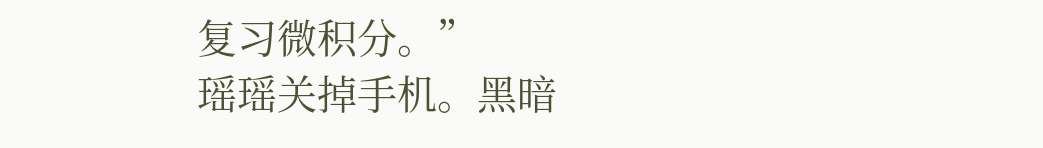复习微积分。”
瑶瑶关掉手机。黑暗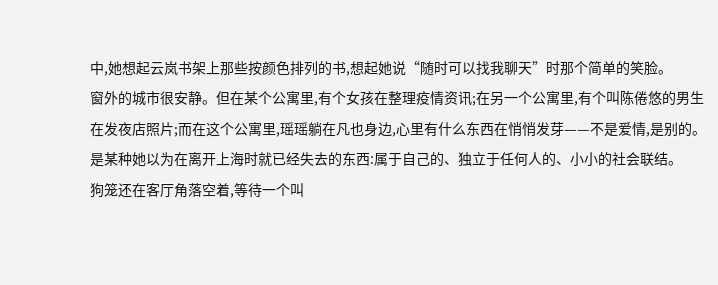中,她想起云岚书架上那些按颜色排列的书,想起她说“随时可以找我聊天”时那个简单的笑脸。
窗外的城市很安静。但在某个公寓里,有个女孩在整理疫情资讯;在另一个公寓里,有个叫陈倦悠的男生在发夜店照片;而在这个公寓里,瑶瑶躺在凡也身边,心里有什么东西在悄悄发芽——不是爱情,是别的。是某种她以为在离开上海时就已经失去的东西:属于自己的、独立于任何人的、小小的社会联结。
狗笼还在客厅角落空着,等待一个叫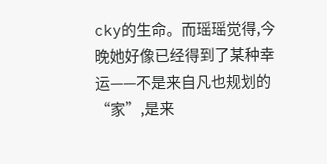cky的生命。而瑶瑶觉得,今晚她好像已经得到了某种幸运——不是来自凡也规划的“家”,是来